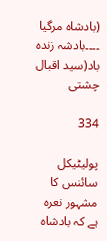(بادشاہ مرگیا ۔۔۔۔بادشہ زندہ باد(سید اقبال چشتی

334

پولیٹیکل سائنس کا مشہور نعرہ ہے کہ بادشاہ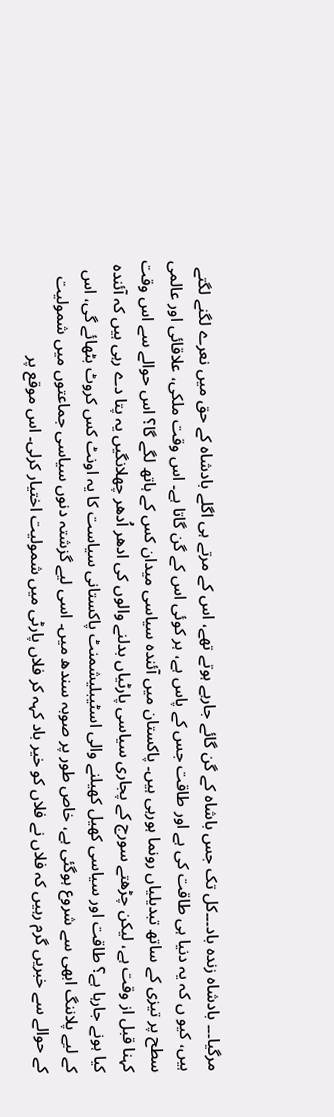مرگیا۔۔۔ بادشاہ زندہ باد۔۔۔کل تک جس باشاہ کے گن گائے جارہے ہوتے تھے، اس کے مرتے ہی اگلے بادشاہ کے حق میں نعرے لگنے لگتے ہیں، کیو ں کہ یہ دنیا ہی طاقت کی ہے اور طاقت جس کے پاس ہے، ہر کوئی اس کے گن گاتا ہے۔ اس وقت ملکی، علاقائی اور عالمی سطح پر تیزی کے ساتھ تبدیلیاں رونما ہورہی ہیں۔ پاکستان میں آئندہ سیاسی میدان کس کے ہاتھ لگے گا؟ اس حوالے سے اس وقت کہنا قبل از وقت ہے، لیکن چڑھتے سورج کے پجاری سیاسی پارٹیاں بدلنے والوں کی ادھر اُدھر چھلانگیں یہ پتا دے رہی ہیں کہ آئندہ کیا ہونے جارہا ہے؟ طاقت اور سیاسی کھیل کھیلنے والی اسٹیبلیشمنٹ پاکستانی سیاست کا یہ اونٹ کس کروٹ بٹھائے گی، اس کے لیے پلاننگ ابھی سے شروع ہوگئی ہے، خاص طور پر صوبہ سندھ میں۔ اسی لیے گزشتہ دنوں سیاسی جماعتوں میں شمولیت کے حوالے سے خبریں گرم رہیں کہ فلاں نے فلاں کو خیر باد کہہ کر فلاں پارٹی میں شمولیت اختیار کرلی۔ اس موقع پر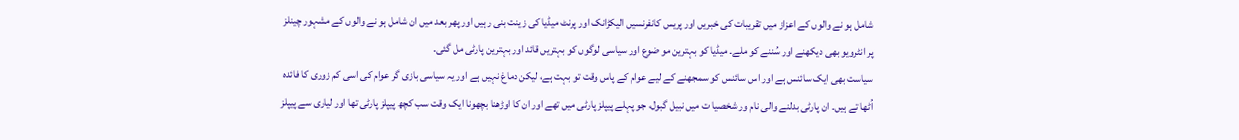شامل ہو نے والوں کے اعزاز میں تقریبات کی خبریں اور پریس کانفرنسیں الیکڑانک اور پرنٹ میڈیا کی زینت بنی رہیں اور پھر بعد میں ان شامل ہو نے والوں کے مشہور چینلز پر انٹرویو بھی دیکھنے اور سُننے کو ملے۔ میڈیا کو بہترین مو ضوع اور سیاسی لوگوں کو بہتریں قائد اور بہترین پارٹی مل گئی۔
سیاست بھی ایک سائنس ہے اور اس سائنس کو سمجھنے کے لیے عوام کے پاس وقت تو بہت ہے، لیکن دماغ نہیں ہے اور یہ سیاسی بازی گر عوام کی اسی کم زوری کا فائدہ اُٹھا تے ہیں۔ ان پارٹی بدلنے والی نام ور شخصیا ت میں نبیل گبول، جو پہلے پیپلز پارٹی میں تھے اور ان کا اوڑھنا بچھونا ایک وقت سب کچھ پیپلز پارٹی تھا اور لیاری سے پیپلز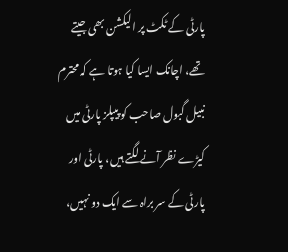پارٹی کے ٹکٹ پر الیکشن بھی جیتے تھے، اچانک ایسا کیا ہوتا ہے کہ محترم نبیل گبول صاحب کو پیپلز پارٹی میں کیڑے نظر آنے لگتے ہیں، پارٹی اور پارٹی کے سر براہ سے ایک دو نہیں،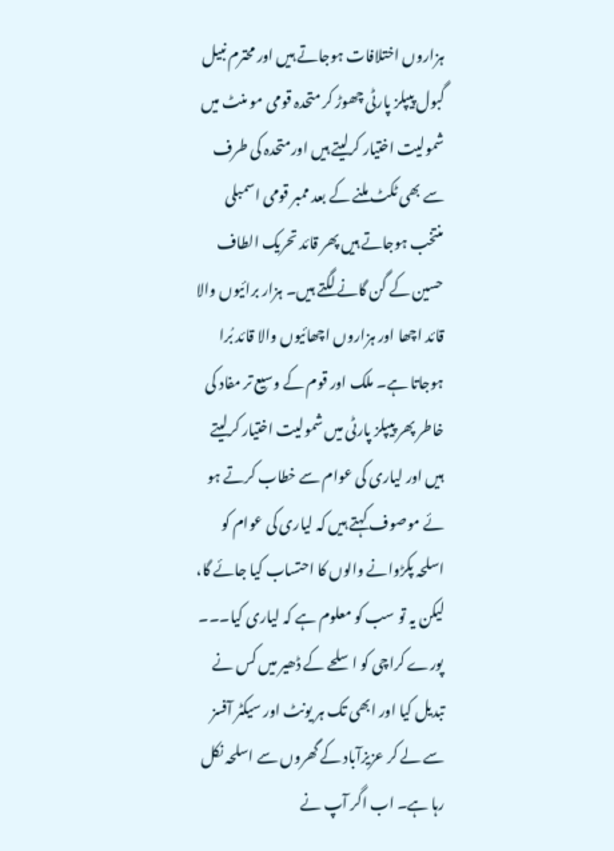ہزاروں اختلافات ہوجاتے ہیں اور محترم نبیل گبول پیپلز پارٹی چھوڑ کر متحدہ قومی مو منٹ میں شمولیت اختیار کرلیتے ہیں اورمتحدہ کی طرف سے بھی ٹکٹ ملنے کے بعد ممبر قومی اسمبلی منتخب ہوجاتے ہیں پھر قائد تحریک الطاف حسین کے گن گانے لگتے ہیں۔ ہزار برائیوں والا قائد اچھا اور ہزاروں اچھائیوں والا قائد بُرا ہوجاتا ہے۔ ملک اور قوم کے وسیع تر مفاد کی خاطر پھر پیپلز پارٹی میں شمولیت اختیار کرلیتے ہیں اور لیاری کی عوام سے خطاب کرتے ہو ئے موصوف کہتے ہیں کہ لیاری کی عوام کو اسلحہ پکڑوانے والوں کا احتساب کیا جائے گا، لیکن یہ تو سب کو معلوم ہے کہ لیاری کیا۔۔۔ پورے کراچی کو اسلحے کے ڈھیر میں کس نے تبدیل کیا اور ابھی تک ہر یونٹ اور سیکٹر آفسز سے لے کر عزیزآباد کے گھروں سے اسلحہ نکل رہا ہے۔ اب اگر آپ نے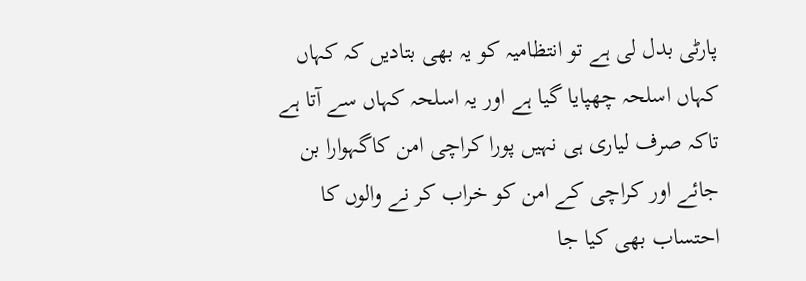پارٹی بدل لی ہے تو انتظامیہ کو یہ بھی بتادیں کہ کہاں کہاں اسلحہ چھپایا گیا ہے اور یہ اسلحہ کہاں سے آتا ہے تاکہ صرف لیاری ہی نہیں پورا کراچی امن کاگہوارا بن جائے اور کراچی کے امن کو خراب کر نے والوں کا احتساب بھی کیا جا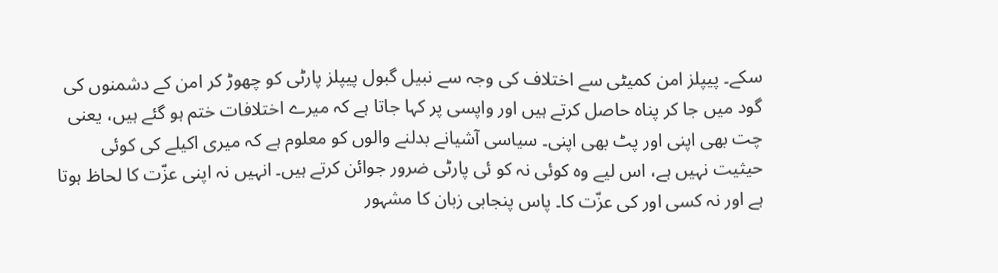سکے۔ پیپلز امن کمیٹی سے اختلاف کی وجہ سے نبیل گبول پیپلز پارٹی کو چھوڑ کر امن کے دشمنوں کی گود میں جا کر پناہ حاصل کرتے ہیں اور واپسی پر کہا جاتا ہے کہ میرے اختلافات ختم ہو گئے ہیں، یعنی چت بھی اپنی اور پٹ بھی اپنی۔ سیاسی آشیانے بدلنے والوں کو معلوم ہے کہ میری اکیلے کی کوئی حیثیت نہیں ہے، اس لیے وہ کوئی نہ کو ئی پارٹی ضرور جوائن کرتے ہیں۔ انہیں نہ اپنی عزّت کا لحاظ ہوتا ہے اور نہ کسی اور کی عزّت کا۔ پاس پنجابی زبان کا مشہور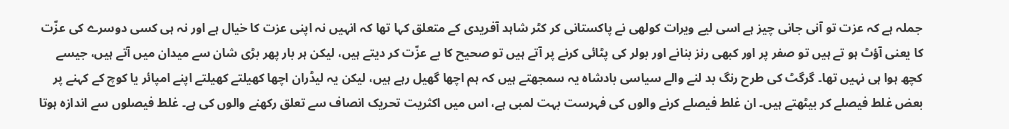جملہ ہے کہ عزت تو آنی جانی چیز ہے اسی لیے ویرات کولھی نے پاکستانی کر کٹر شاہد آفریدی کے متعلق کہا تھا کہ انہیں نہ اپنی عزت کا خیال ہے اور نہ ہی کسی دوسرے کی عزّت کا یعنی آؤٹ ہو تے ہیں تو صفر پر اور کبھی رنز بنانے اور بولر کی پٹائی کرنے پر آتے ہیں تو صحیح کا بے عزّت کر دیتے ہیں، لیکن ہر بار پھر بڑی شان سے میدان میں آتے ہیں، جیسے کچھ ہوا ہی نہیں تھا۔ گرگٹ کی طرح رنگ بد لنے والے سیاسی بادشاہ یہ سمجھتے ہیں کہ ہم اچھا گھیل رہے ہیں، لیکن یہ لیڈران اچھا کھیلتے کھیلتے اپنے امپائر یا کوچ کے کہنے پر بعض غلط فیصلے کر بیٹھتے ہیں۔ ان غلط فیصلے کرنے والوں کی فہرست بہت لمبی ہے، اس میں اکثریت تحریک انصاف سے تعلق رکھنے والوں کی ہے۔ غلط فیصلوں سے اندازہ ہوتا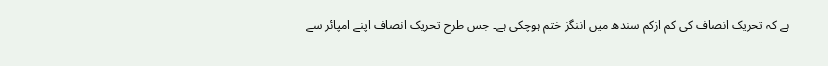ہے کہ تحریک انصاف کی کم ازکم سندھ میں اننگز ختم ہوچکی ہے۔ جس طرح تحریک انصاف اپنے امپائر سے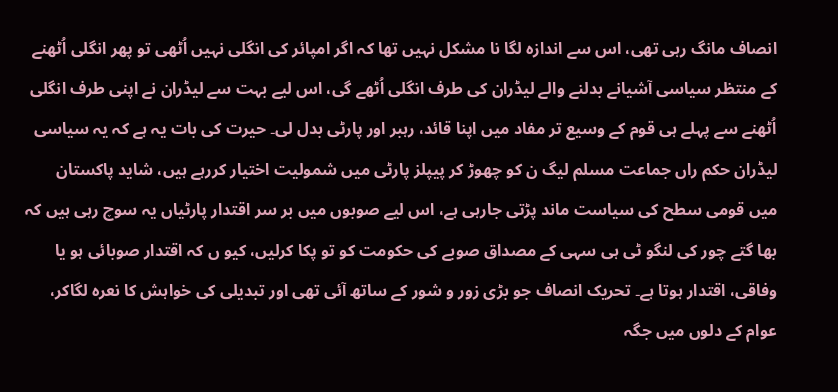انصاف مانگ رہی تھی، اس سے اندازہ لگا نا مشکل نہیں تھا کہ اگر امپائر کی انگلی نہیں اُٹھی تو پھر انگلی اُٹھنے کے منتظر سیاسی آشیانے بدلنے والے لیڈران کی طرف انگلی اُٹھے گی، اس لیے بہت سے لیڈران نے اپنی طرف انگلی اُٹھنے سے پہلے ہی قوم کے وسیع تر مفاد میں اپنا قائد، رہبر اور پارٹی بدل لی۔ حیرت کی بات یہ ہے کہ یہ سیاسی لیڈران حکم راں جماعت مسلم لیگ ن کو چھوڑ کر پیپلز پارٹی میں شمولیت اختیار کررہے ہیں، شاید پاکستان میں قومی سطح کی سیاست ماند پڑتی جارہی ہے، اس لیے صوبوں میں بر سر اقتدار پارٹیاں یہ سوچ رہی ہیں کہ بھا گتے چور کی لنگو ٹی ہی سہی کے مصداق صوبے کی حکومت کو تو پکا کرلیں، کیو ں کہ اقتدار صوبائی ہو یا وفاقی، اقتدار ہوتا ہے۔ تحریک انصاف جو بڑی زور و شور کے ساتھ آئی تھی اور تبدیلی کی خواہش کا نعرہ لگاکر، عوام کے دلوں میں جگہ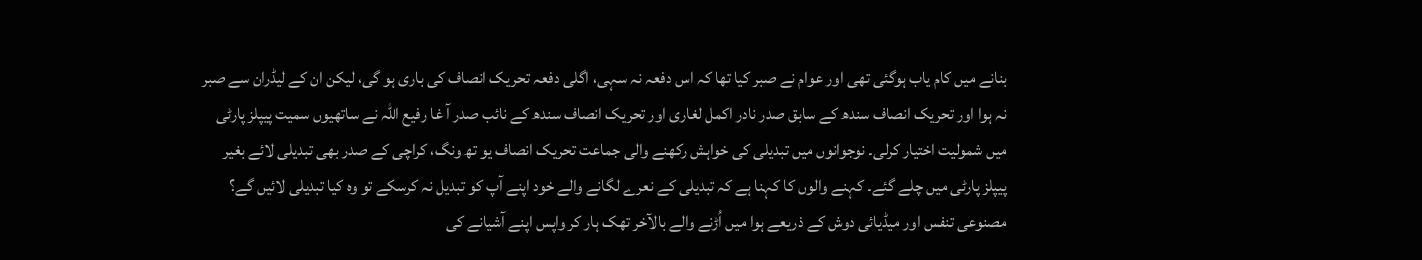بنانے میں کام یاب ہوگئی تھی اور عوام نے صبر کیا تھا کہ اس دفعہ نہ سہی، اگلی دفعہ تحریک انصاف کی باری ہو گی، لیکن ان کے لیڈران سے صبر نہ ہوا اور تحریک انصاف سندھ کے سابق صدر نادر اکمل لغاری اور تحریک انصاف سندھ کے نائب صدر آ غا رفیع اللہ نے ساتھیوں سمیت پیپلز پارٹی میں شمولیت اختیار کرلی۔ نوجوانوں میں تبدیلی کی خواہش رکھنے والی جماعت تحریک انصاف یو تھ ونگ، کراچی کے صدر بھی تبدیلی لائے بغیر پیپلز پارٹی میں چلے گئے۔ کہنے والوں کا کہنا ہے کہ تبدیلی کے نعرے لگانے والے خود اپنے آپ کو تبدیل نہ کرسکے تو وہ کیا تبدیلی لائیں گے؟ مصنوعی تنفس اور میڈیائی دوش کے ذریعے ہوا میں اُڑنے والے بالآخر تھک ہار کر واپس اپنے آشیانے کی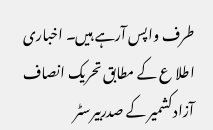طرف واپس آرہے ہیں۔ اخباری اطلا ع کے مطابق تحریک انصاف آزاد کشمیر کے صدربیرسٹر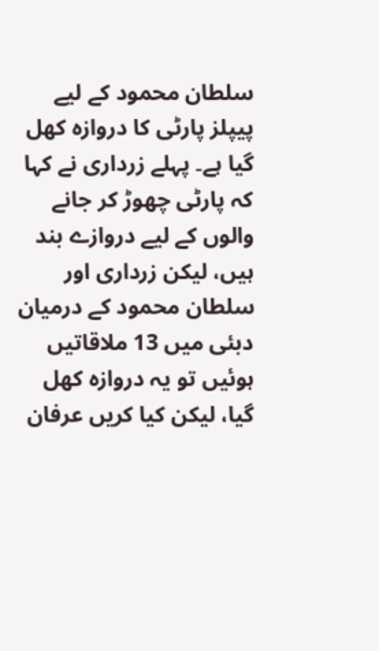سلطان محمود کے لیے پیپلز پارٹی کا دروازہ کھل گیا ہے۔ پہلے زرداری نے کہا کہ پارٹی چھوڑ کر جانے والوں کے لیے دروازے بند ہیں، لیکن زرداری اور سلطان محمود کے درمیان دبئی میں 13 ملاقاتیں ہوئیں تو یہ دروازہ کھل گیا، لیکن کیا کریں عرفان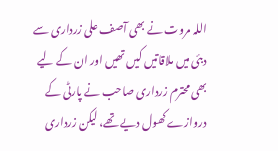اللہ مروت نے بھی آصف علی زرداری سے دبئی میں ملاقاتیں کیں تھیں اور ان کے لیے بھی محترم زرداری صاحب نے پارٹی کے دروازے کھول دیے تھے، لیکن زرداری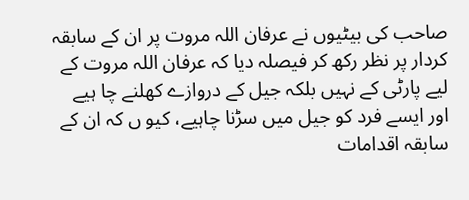صاحب کی بیٹیوں نے عرفان اللہ مروت پر ان کے سابقہ کردار پر نظر رکھ کر فیصلہ دیا کہ عرفان اللہ مروت کے لیے پارٹی کے نہیں بلکہ جیل کے دروازے کھلنے چا ہیے اور ایسے فرد کو جیل میں سڑنا چاہیے، کیو ں کہ ان کے سابقہ اقدامات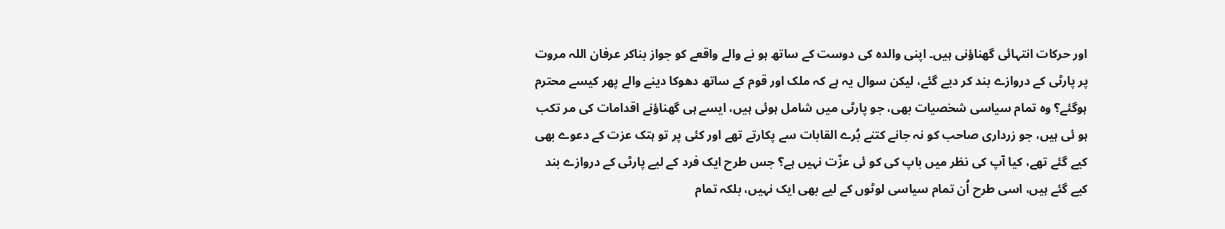اور حرکات انتہائی گھناؤنی ہیں۔ اپنی والدہ کی دوست کے ساتھ ہو نے والے واقعے کو جواز بناکر عرفان اللہ مروت پر پارٹی کے دروازے بند کر دیے گئے، لیکن سوال یہ ہے کہ ملک اور قوم کے ساتھ دھوکا دینے والے پھر کیسے محترم ہوگئے؟ وہ تمام سیاسی شخصیات بھی، جو پارٹی میں شامل ہوئی ہیں، ایسے ہی گھناؤنے اقدامات کی مر تکب ہو ئی ہیں، جو زرداری صاحب کو نہ جانے کتنے بُرے القابات سے پکارتے تھے اور کئی پر تو ہتک عزت کے دعوے بھی کیے گئے تھے، کیا آپ کی نظر میں باپ کی کو ئی عزّت نہیں ہے؟ جس طرح ایک فرد کے لیے پارٹی کے دروازے بند کیے گئے ہیں، اسی طرح اُن تمام سیاسی لوٹوں کے لیے بھی ایک نہیں، بلکہ تمام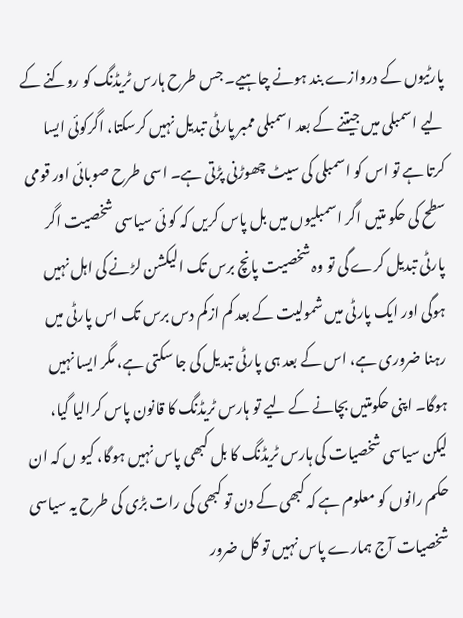پارٹیوں کے دروازے بند ہونے چاہیے۔ جس طرح ہارس ٹریڈنگ کو روکنے کے لیے اسمبلی میں جیتنے کے بعد اسمبلی ممبر پارٹی تبدیل نہیں کرسکتا، اگرکوئی ایسا کرتا ہے تو اس کو اسمبلی کی سیٹ چھوڑنی پڑتی ہے۔ اسی طرح صوبائی اور قومی سطح کی حکو متیں اگر اسمبلیوں میں بل پاس کریں کہ کو ئی سیاسی شخصیت اگر پارٹی تبدیل کرے گی تو وہ شخصیت پانچ برس تک الیکشن لڑنے کی اہل نہیں ہوگی اور ایک پارٹی میں شمولیت کے بعد کم ازکم دس برس تک اس پارٹی میں رہنا ضروری ہے، اس کے بعد ہی پارٹی تبدیل کی جا سکتی ہے، مگر ایسا نہیں ہوگا۔ اپنی حکومتیں بچانے کے لیے تو ہارس ٹریڈنگ کا قانون پاس کرالیا گیا، لیکن سیاسی شخصیات کی ہارس ٹریڈنگ کا بل کبھی پاس نہیں ہوگا، کیو ں کہ ان حکم رانوں کو معلوم ہے کہ کبھی کے دن تو کبھی کی رات بڑی کی طرح یہ سیاسی شخصیات آج ہمارے پاس نہیں تو کل ضرور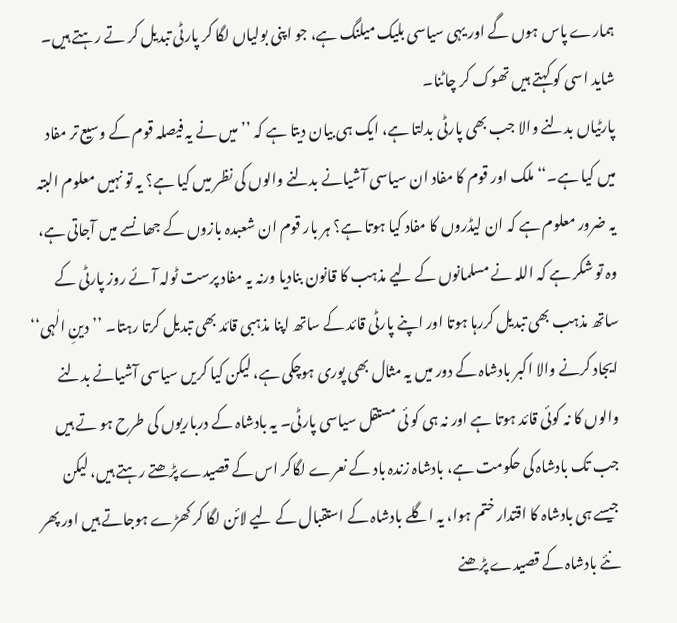ہمارے پاس ہوں گے اور یہی سیاسی بلیک میلنگ ہے، جو اپنی بولیاں لگا کر پارٹی تبدیل کر تے رہتے ہیں۔ شاید اسی کو کہتے ہیں تھوک کر چاٹنا۔
پارٹیاں بدلنے والا جب بھی پارٹی بدلتا ہے، ایک ہی بیان دیتا ہے کہ ’’میں نے یہ فیصلہ قوم کے وسیع تر مفاد میں کیا ہے۔‘‘ ملک اور قوم کا مفاد ان سیاسی آشیانے بدلنے والوں کی نظر میں کیا ہے؟ یہ تو نہیں معلوم البتہ یہ ضرور معلوم ہے کہ ان لیڈروں کا مفاد کیا ہوتا ہے؟ ہر بار قوم ان شعبدہ بازوں کے جھا نسے میں آجاتی ہے، وہ تو شکر ہے کہ اللہ نے مسلمانوں کے لیے مذہب کا قانون بنادیا ورنہ یہ مفاد پرست ٹولہ آئے روز پارٹی کے ساتھ مذہب بھی تبدیل کررہا ہوتا اور اپنے پارٹی قائد کے ساتھ اپنا مذہبی قائد بھی تبدیل کرتا رہتا۔ ’’دینِ الٰہی‘‘ ایجاد کرنے والا اکبر بادشاہ کے دور میں یہ مثال بھی پوری ہوچکی ہے، لیکن کیا کریں سیاسی آشیانے بدلنے والوں کا نہ کوئی قائد ہوتا ہے اور نہ ہی کو ئی مستقل سیاسی پارٹی۔ یہ بادشاہ کے درباریوں کی طرح ہو تے ہیں جب تک بادشاہ کی حکومت ہے، بادشاہ زندہ باد کے نعرے لگاکر اس کے قصیدے پڑھتے رہتے ہیں، لیکن جیسے ہی بادشاہ کا اقتدار ختم ہوا، یہ اگلے بادشاہ کے استقبال کے لیے لائن لگا کر کھڑے ہوجاتے ہیں اور پھر نئے بادشاہ کے قصیدے پڑھنے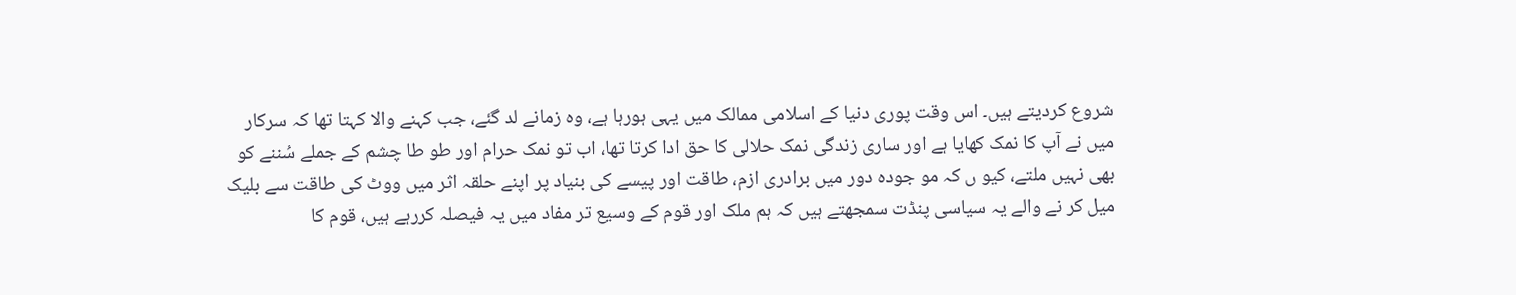شروع کردیتے ہیں۔ اس وقت پوری دنیا کے اسلامی ممالک میں یہی ہورہا ہے، وہ زمانے لد گئے، جب کہنے والا کہتا تھا کہ سرکار میں نے آپ کا نمک کھایا ہے اور ساری زندگی نمک حلالی کا حق ادا کرتا تھا، اب تو نمک حرام اور طو طا چشم کے جملے سُننے کو بھی نہیں ملتے، کیو ں کہ مو جودہ دور میں برادری ازم، طاقت اور پیسے کی بنیاد پر اپنے حلقہ اثر میں ووٹ کی طاقت سے بلیک میل کر نے والے یہ سیاسی پنڈت سمجھتے ہیں کہ ہم ملک اور قوم کے وسیع تر مفاد میں یہ فیصلہ کررہے ہیں، قوم کا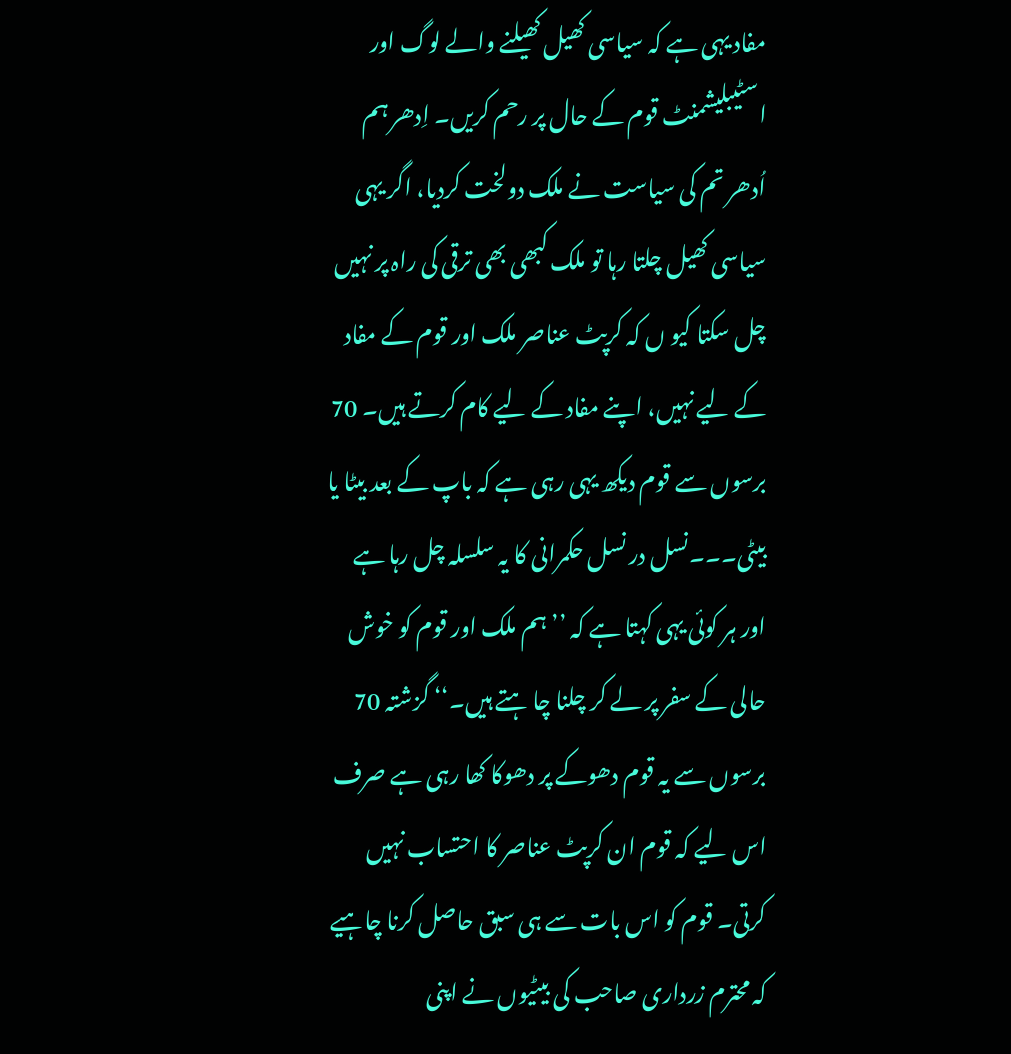مفاد یہی ہے کہ سیاسی کھیل کھیلنے والے لوگ اور اسٹیبلیشمنٹ قوم کے حال پر رحم کریں۔ اِدھر ہم اُدھر تم کی سیاست نے ملک دولخت کردیا، اگر یہی سیاسی کھیل چلتا رہا تو ملک کبھی بھی ترقی کی راہ پر نہیں چل سکتا کیو ں کہ کرپٹ عناصر ملک اور قوم کے مفاد کے لیے نہیں، اپنے مفاد کے لیے کام کرتے ہیں۔ 70 برسوں سے قوم دیکھ یہی رہی ہے کہ باپ کے بعد بیٹا یا بیٹی۔۔۔نسل در نسل حکمرانی کا یہ سلسلہ چل رہا ہے اور ہر کوئی یہی کہتا ہے کہ ’’ہم ملک اور قوم کو خوش حالی کے سفر پر لے کر چلنا چا ہتے ہیں۔‘‘ گزشتہ 70 برسوں سے یہ قوم دھوکے پر دھوکا کھا رہی ہے صرف اس لیے کہ قوم ان کرپٹ عناصر کا احتساب نہیں کرتی۔ قوم کو اس بات سے ہی سبق حاصل کرنا چاہیے کہ محترم زرداری صاحب کی بیٹیوں نے اپنی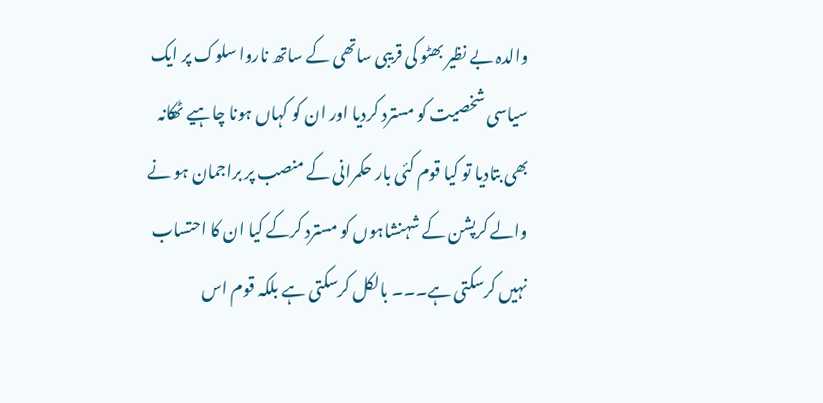والدہ بے نظیر بھٹو کی قریبی ساتھی کے ساتھ ناروا سلوک پر ایک سیاسی شخصیت کو مسترد کردیا اور ان کو کہاں ہونا چاہیے ٹھکانہ بھی بتادیا تو کیا قوم کئی بار حکمرانی کے منصب پر براجمان ہو نے والے کرپشن کے شہنشاہوں کو مسترد کرکے کیا ان کا احتساب نہیں کرسکتی ہے۔۔۔ بالکل کرسکتی ہے بلکہ قوم اس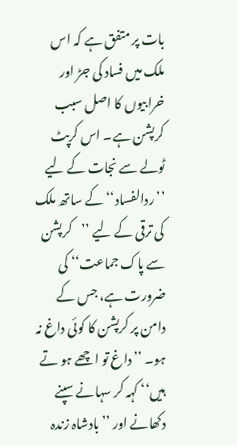بات پر متفق ہے کہ اس ملک میں فساد کی جڑ اور خرابیوں کا اصل سبب کرپشن ہے۔ اس کرپٹ ٹولے سے نجات کے لیے ’’ردالفساد‘‘ کے ساتھ ملک کی ترقی کے لیے ’’کرپشن سے پاک جماعت‘‘ کی ضرورت ہے، جس کے دامن پر کرپشن کا کوئی داغ نہ ہو۔ ’’داغ تو اچھے ہو تے ہیں‘‘ کہہ کر سہانے سپنے دکھانے اور ’’بادشاہ زندہ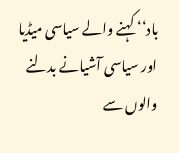باد‘‘ کہنے والے سیاسی میڈیا اور سیاسی آشیانے بدلنے والوں سے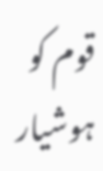قوم کو ہوشیار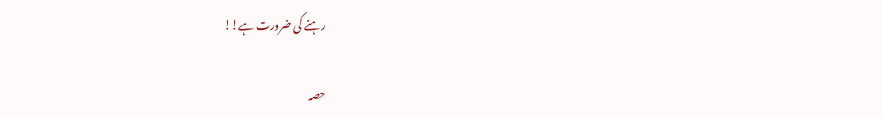رہنے کی ضرورت ہے!!

حصہ